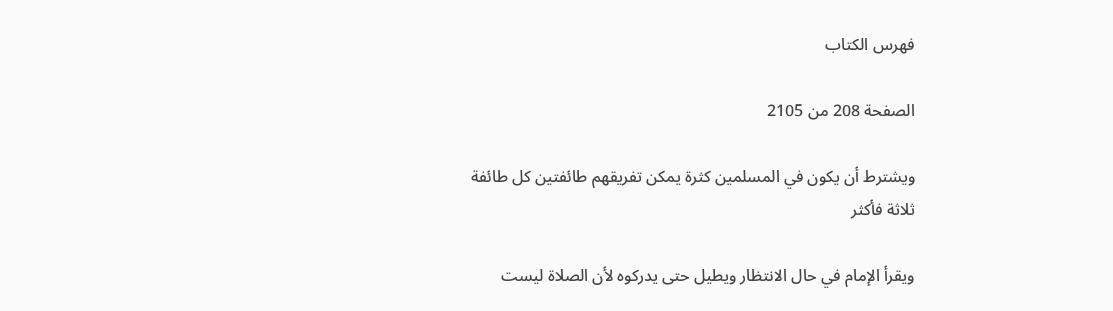فهرس الكتاب

الصفحة 208 من 2105

ويشترط أن يكون في المسلمين كثرة يمكن تفريقهم طائفتين كل طائفة ثلاثة فأكثر

ويقرأ الإمام في حال الانتظار ويطيل حتى يدركوه لأن الصلاة ليست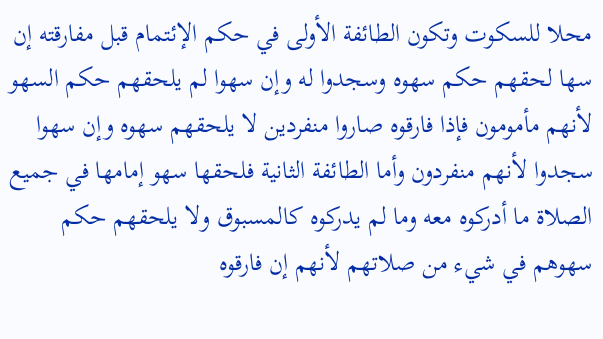محلا للسكوت وتكون الطائفة الأولى في حكم الإئتمام قبل مفارقته إن سها لحقهم حكم سهوه وسجدوا له وإن سهوا لم يلحقهم حكم السهو لأنهم مأمومون فإذا فارقوه صاروا منفردين لا يلحقهم سهوه وإن سهوا سجدوا لأنهم منفردون وأما الطائفة الثانية فلحقها سهو إمامها في جميع الصلاة ما أدركوه معه وما لم يدركوه كالمسبوق ولا يلحقهم حكم سهوهم في شيء من صلاتهم لأنهم إن فارقوه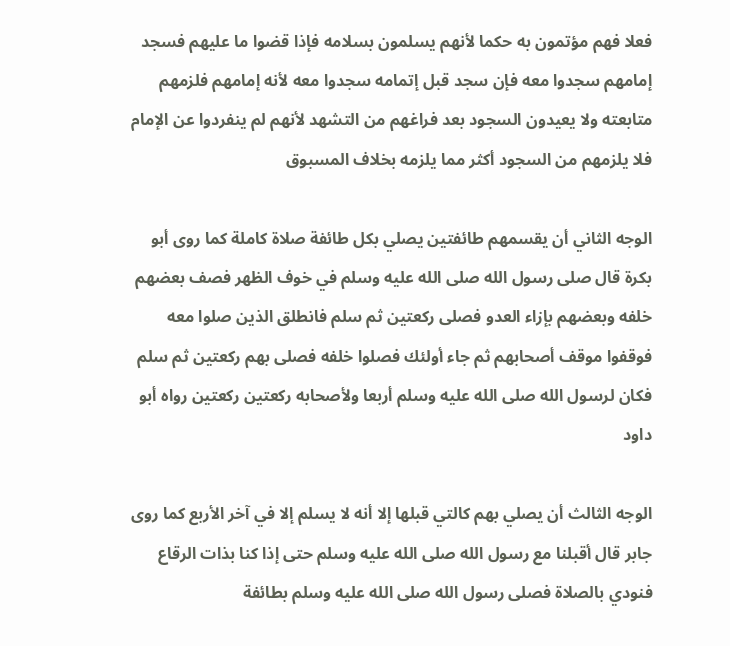فعلا فهم مؤتمون به حكما لأنهم يسلمون بسلامه فإذا قضوا ما عليهم فسجد إمامهم سجدوا معه فإن سجد قبل إتمامه سجدوا معه لأنه إمامهم فلزمهم متابعته ولا يعيدون السجود بعد فراغهم من التشهد لأنهم لم ينفردوا عن الإمام فلا يلزمهم من السجود أكثر مما يلزمه بخلاف المسبوق

الوجه الثاني أن يقسمهم طائفتين يصلي بكل طائفة صلاة كاملة كما روى أبو بكرة قال صلى رسول الله صلى الله عليه وسلم في خوف الظهر فصف بعضهم خلفه وبعضهم بإزاء العدو فصلى ركعتين ثم سلم فانطلق الذين صلوا معه فوقفوا موقف أصحابهم ثم جاء أولئك فصلوا خلفه فصلى بهم ركعتين ثم سلم فكان لرسول الله صلى الله عليه وسلم أربعا ولأصحابه ركعتين ركعتين رواه أبو داود

الوجه الثالث أن يصلي بهم كالتي قبلها إلا أنه لا يسلم إلا في آخر الأربع كما روى جابر قال أقبلنا مع رسول الله صلى الله عليه وسلم حتى إذا كنا بذات الرقاع فنودي بالصلاة فصلى رسول الله صلى الله عليه وسلم بطائفة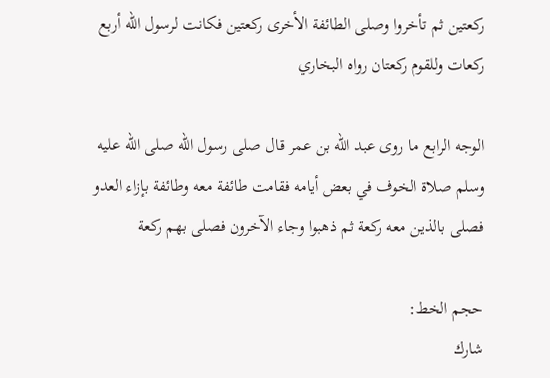ركعتين ثم تأخروا وصلى الطائفة الأخرى ركعتين فكانت لرسول الله أربع ركعات وللقوم ركعتان رواه البخاري

الوجه الرابع ما روى عبد الله بن عمر قال صلى رسول الله صلى الله عليه وسلم صلاة الخوف في بعض أيامه فقامت طائفة معه وطائفة بإزاء العدو فصلى بالذين معه ركعة ثم ذهبوا وجاء الآخرون فصلى بهم ركعة

حجم الخط:
شارك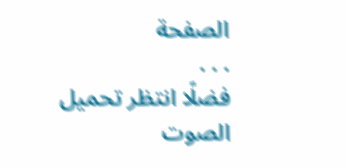الصفحة
. . .
فضلًا انتظر تحميل الصوت